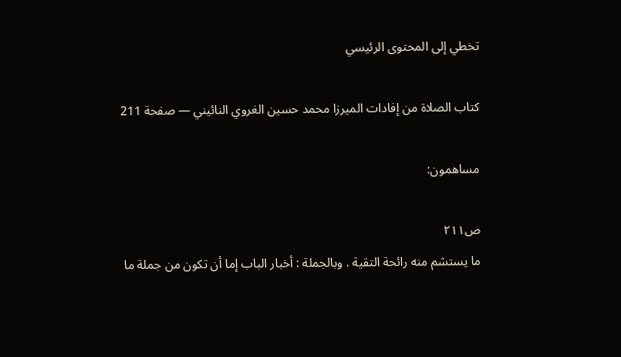تخطي إلى المحتوى الرئيسي

كتاب الصلاة من إفادات الميرزا محمد حسين الغروي النائيني — صفحة 211

مساهمون:

ص٢١١
ما يستشم منه رائحة التقية . وبالجملة : أخبار الباب إما أن تكون من جملة ما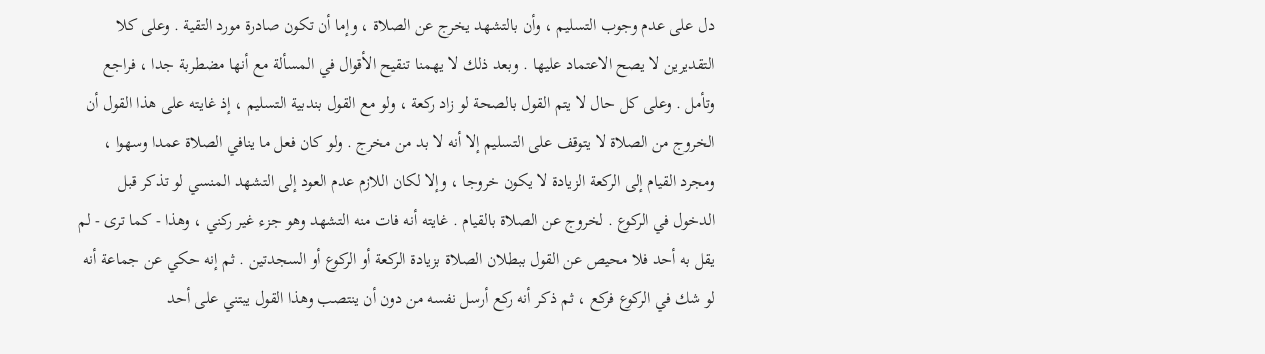دل على عدم وجوب التسليم ، وأن بالتشهد يخرج عن الصلاة ، وإما أن تكون صادرة مورد التقية . وعلى كلا التقديرين لا يصح الاعتماد عليها . وبعد ذلك لا يهمنا تنقيح الأقوال في المسألة مع أنها مضطربة جدا ، فراجع وتأمل . وعلى كل حال لا يتم القول بالصحة لو زاد ركعة ، ولو مع القول بندبية التسليم ، إذ غايته على هذا القول أن الخروج من الصلاة لا يتوقف على التسليم إلا أنه لا بد من مخرج . ولو كان فعل ما ينافي الصلاة عمدا وسهوا ، ومجرد القيام إلى الركعة الزيادة لا يكون خروجا ، وإلا لكان اللازم عدم العود إلى التشهد المنسي لو تذكر قبل الدخول في الركوع . لخروج عن الصلاة بالقيام . غايته أنه فات منه التشهد وهو جزء غير ركني ، وهذا - كما ترى - لم يقل به أحد فلا محيص عن القول ببطلان الصلاة بزيادة الركعة أو الركوع أو السجدتين . ثم إنه حكي عن جماعة أنه لو شك في الركوع فركع ، ثم ذكر أنه ركع أرسل نفسه من دون أن ينتصب وهذا القول يبتني على أحد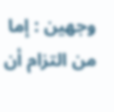وجهين : إما من التزام أن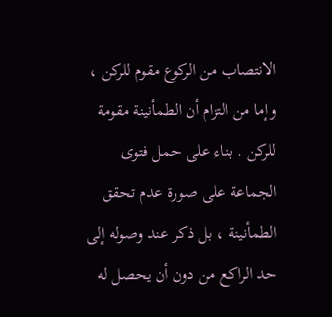الانتصاب من الركوع مقوم للركن ، وإما من التزام أن الطمأنينة مقومة للركن . بناء على حمل فتوى الجماعة على صورة عدم تحقق الطمأنينة ، بل ذكر عند وصوله إلى حد الراكع من دون أن يحصل له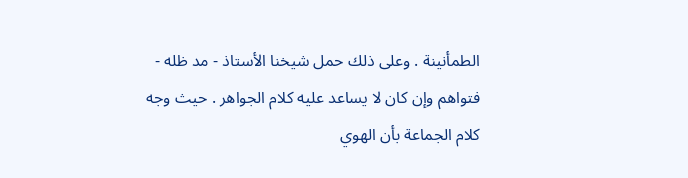الطمأنينة . وعلى ذلك حمل شيخنا الأستاذ - مد ظله - فتواهم وإن كان لا يساعد عليه كلام الجواهر . حيث وجه كلام الجماعة بأن الهوي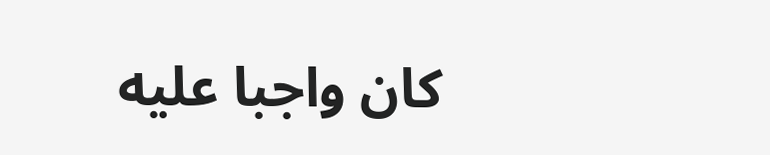كان واجبا عليه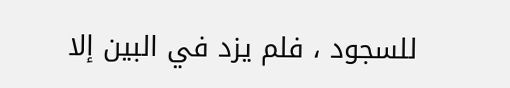للسجود ، فلم يزد في البين إلا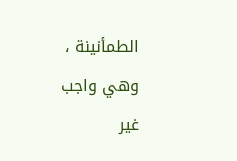الطمأنينة ، وهي واجب غير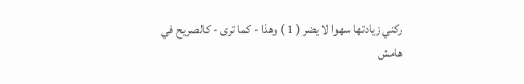ركني زيادتها سهوا لا يضر ( 1 ) وهذا - كما ترى - كالصريح في
هامش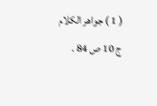( 1 ) جواهر الكلام ج 10 ص 84 .